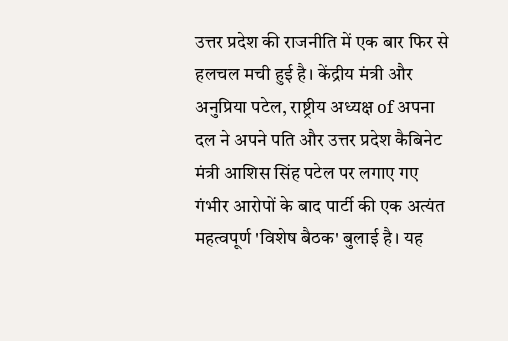उत्तर प्रदेश की राजनीति में एक बार फिर से हलचल मची हुई है। केंद्रीय मंत्री और अनुप्रिया पटेल, राष्ट्रीय अध्यक्ष of अपना दल ने अपने पति और उत्तर प्रदेश कैबिनेट मंत्री आशिस सिंह पटेल पर लगाए गए गंभीर आरोपों के बाद पार्टी की एक अत्यंत महत्वपूर्ण 'विशेष बैठक' बुलाई है। यह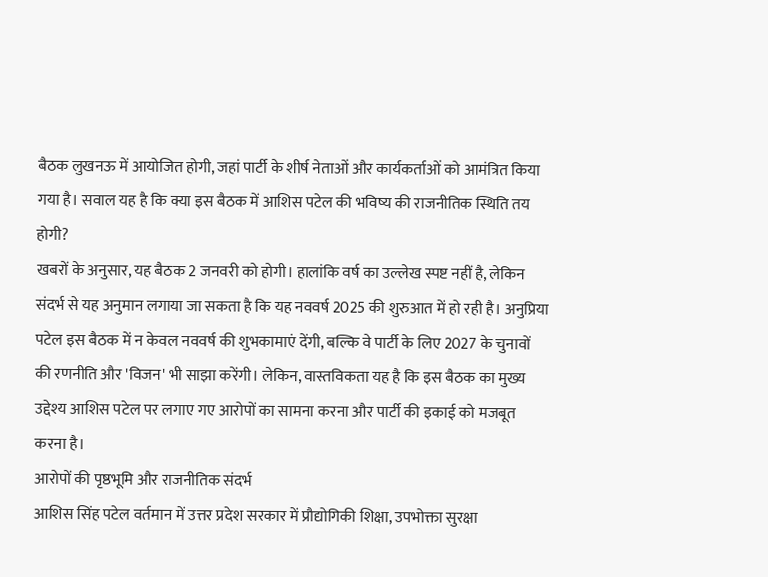बैठक लुखनऊ में आयोजित होगी, जहां पार्टी के शीर्ष नेताओं और कार्यकर्ताओं को आमंत्रित किया गया है। सवाल यह है कि क्या इस बैठक में आशिस पटेल की भविष्य की राजनीतिक स्थिति तय होगी?
खबरों के अनुसार, यह बैठक 2 जनवरी को होगी। हालांकि वर्ष का उल्लेख स्पष्ट नहीं है, लेकिन संदर्भ से यह अनुमान लगाया जा सकता है कि यह नववर्ष 2025 की शुरुआत में हो रही है। अनुप्रिया पटेल इस बैठक में न केवल नववर्ष की शुभकामाएं देंगी, बल्कि वे पार्टी के लिए 2027 के चुनावों की रणनीति और 'विजन' भी साझा करेंगी। लेकिन, वास्तविकता यह है कि इस बैठक का मुख्य उद्देश्य आशिस पटेल पर लगाए गए आरोपों का सामना करना और पार्टी की इकाई को मजबूत करना है।
आरोपों की पृष्ठभूमि और राजनीतिक संदर्भ
आशिस सिंह पटेल वर्तमान में उत्तर प्रदेश सरकार में प्रौद्योगिकी शिक्षा, उपभोक्ता सुरक्षा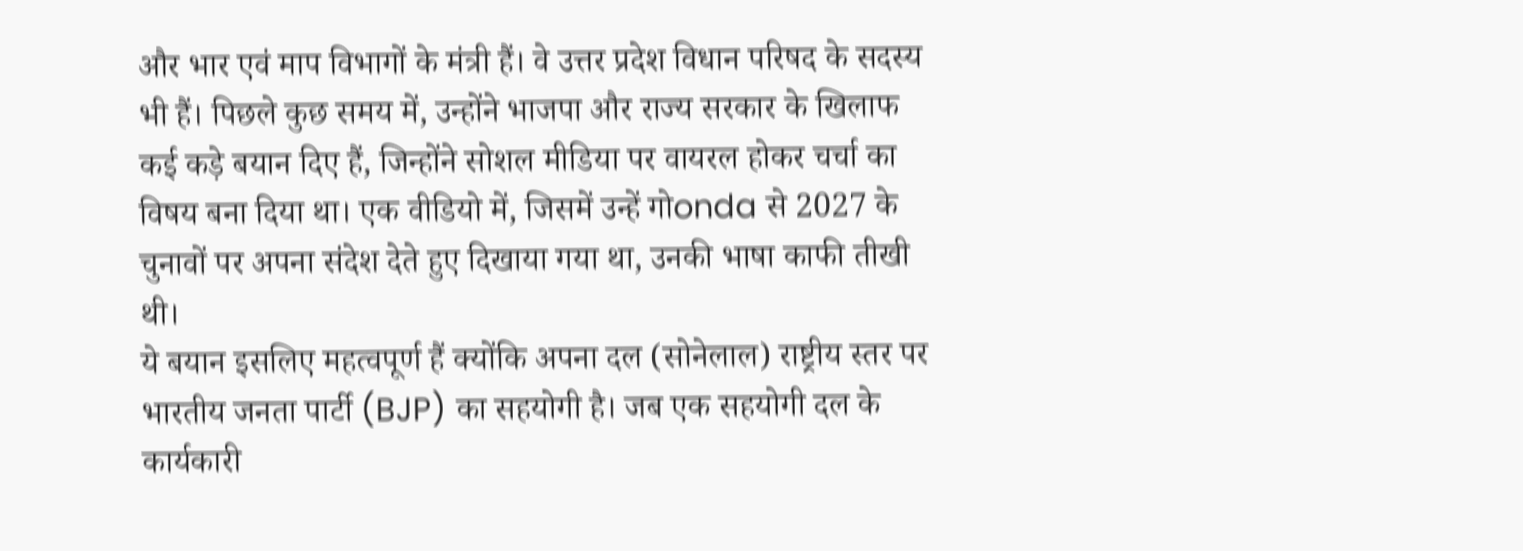और भार एवं माप विभागों के मंत्री हैं। वे उत्तर प्रदेश विधान परिषद के सदस्य भी हैं। पिछले कुछ समय में, उन्होंने भाजपा और राज्य सरकार के खिलाफ कई कड़े बयान दिए हैं, जिन्होंने सोशल मीडिया पर वायरल होकर चर्चा का विषय बना दिया था। एक वीडियो में, जिसमें उन्हें गोonda से 2027 के चुनावों पर अपना संदेश देते हुए दिखाया गया था, उनकी भाषा काफी तीखी थी।
ये बयान इसलिए महत्वपूर्ण हैं क्योंकि अपना दल (सोनेलाल) राष्ट्रीय स्तर पर भारतीय जनता पार्टी (BJP) का सहयोगी है। जब एक सहयोगी दल के कार्यकारी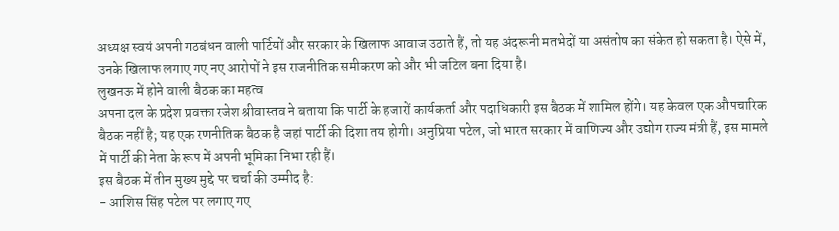अध्यक्ष स्वयं अपनी गठबंधन वाली पार्टियों और सरकार के खिलाफ आवाज उठाते हैं, तो यह अंदरूनी मतभेदों या असंतोष का संकेत हो सकता है। ऐसे में, उनके खिलाफ लगाए गए नए आरोपों ने इस राजनीतिक समीकरण को और भी जटिल बना दिया है।
लुखनऊ में होने वाली बैठक का महत्व
अपना दल के प्रदेश प्रवक्ता रजेश श्रीवास्तव ने बताया कि पार्टी के हजारों कार्यकर्ता और पदाधिकारी इस बैठक में शामिल होंगे। यह केवल एक औपचारिक बैठक नहीं है; यह एक रणनीतिक बैठक है जहां पार्टी की दिशा तय होगी। अनुप्रिया पटेल, जो भारत सरकार में वाणिज्य और उद्योग राज्य मंत्री हैं, इस मामले में पार्टी की नेता के रूप में अपनी भूमिका निभा रही हैं।
इस बैठक में तीन मुख्य मुद्दे पर चर्चा की उम्मीद है:
- आशिस सिंह पटेल पर लगाए गए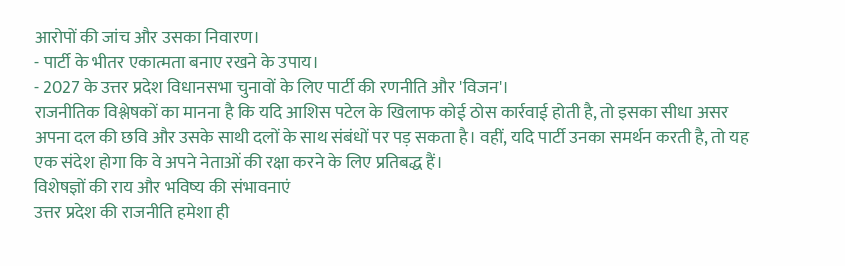आरोपों की जांच और उसका निवारण।
- पार्टी के भीतर एकात्मता बनाए रखने के उपाय।
- 2027 के उत्तर प्रदेश विधानसभा चुनावों के लिए पार्टी की रणनीति और 'विजन'।
राजनीतिक विश्लेषकों का मानना है कि यदि आशिस पटेल के खिलाफ कोई ठोस कार्रवाई होती है, तो इसका सीधा असर अपना दल की छवि और उसके साथी दलों के साथ संबंधों पर पड़ सकता है। वहीं, यदि पार्टी उनका समर्थन करती है, तो यह एक संदेश होगा कि वे अपने नेताओं की रक्षा करने के लिए प्रतिबद्ध हैं।
विशेषज्ञों की राय और भविष्य की संभावनाएं
उत्तर प्रदेश की राजनीति हमेशा ही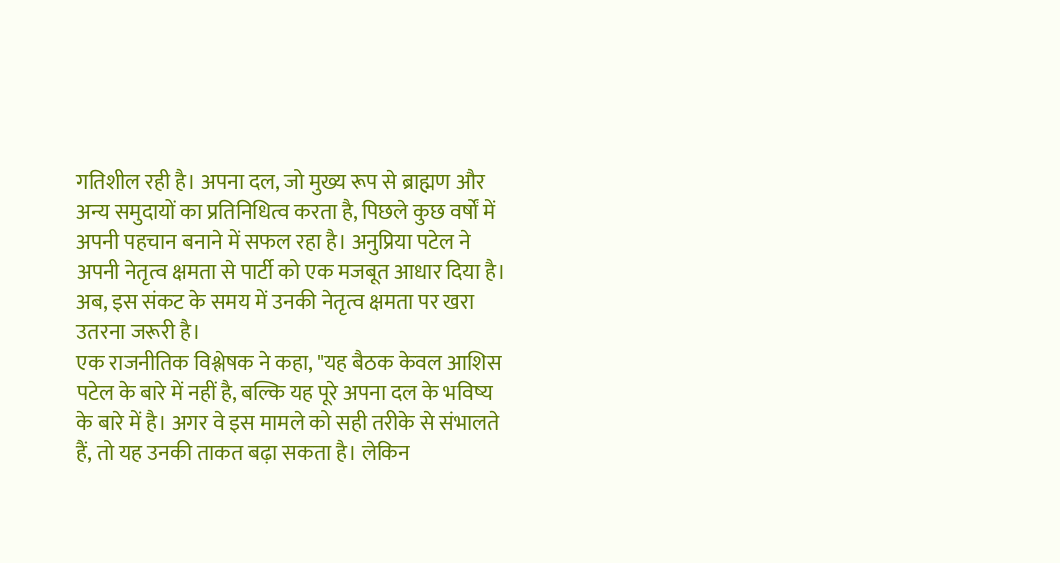गतिशील रही है। अपना दल, जो मुख्य रूप से ब्राह्मण और अन्य समुदायों का प्रतिनिधित्व करता है, पिछले कुछ वर्षों में अपनी पहचान बनाने में सफल रहा है। अनुप्रिया पटेल ने अपनी नेतृत्व क्षमता से पार्टी को एक मजबूत आधार दिया है। अब, इस संकट के समय में उनकी नेतृत्व क्षमता पर खरा उतरना जरूरी है।
एक राजनीतिक विश्लेषक ने कहा, "यह बैठक केवल आशिस पटेल के बारे में नहीं है, बल्कि यह पूरे अपना दल के भविष्य के बारे में है। अगर वे इस मामले को सही तरीके से संभालते हैं, तो यह उनकी ताकत बढ़ा सकता है। लेकिन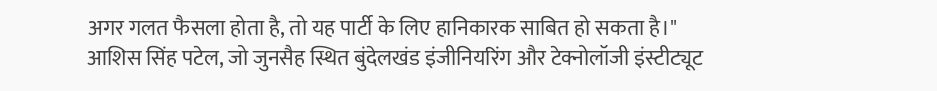अगर गलत फैसला होता है, तो यह पार्टी के लिए हानिकारक साबित हो सकता है।"
आशिस सिंह पटेल, जो जुनसैह स्थित बुंदेलखंड इंजीनियरिंग और टेक्नोलॉजी इंस्टीट्यूट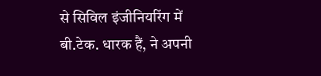से सिविल इंजीनियरिंग में बी.टेक. धारक हैं, ने अपनी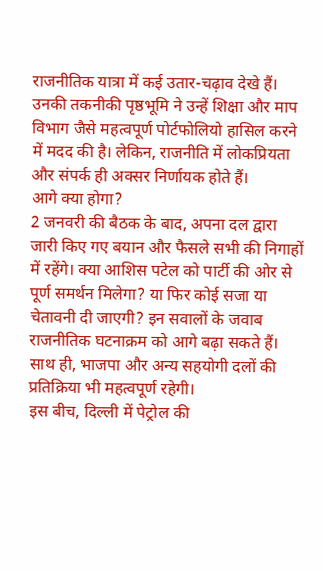राजनीतिक यात्रा में कई उतार-चढ़ाव देखे हैं। उनकी तकनीकी पृष्ठभूमि ने उन्हें शिक्षा और माप विभाग जैसे महत्वपूर्ण पोर्टफोलियो हासिल करने में मदद की है। लेकिन, राजनीति में लोकप्रियता और संपर्क ही अक्सर निर्णायक होते हैं।
आगे क्या होगा?
2 जनवरी की बैठक के बाद, अपना दल द्वारा जारी किए गए बयान और फैसले सभी की निगाहों में रहेंगे। क्या आशिस पटेल को पार्टी की ओर से पूर्ण समर्थन मिलेगा? या फिर कोई सजा या चेतावनी दी जाएगी? इन सवालों के जवाब राजनीतिक घटनाक्रम को आगे बढ़ा सकते हैं। साथ ही, भाजपा और अन्य सहयोगी दलों की प्रतिक्रिया भी महत्वपूर्ण रहेगी।
इस बीच, दिल्ली में पेट्रोल की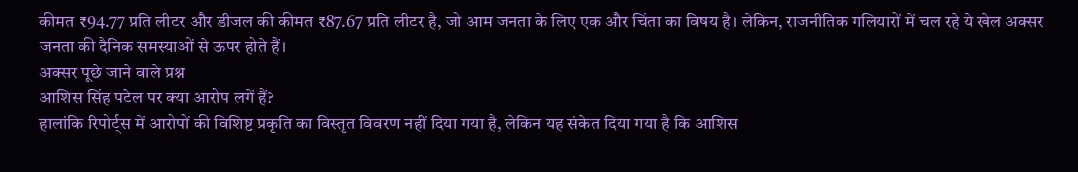कीमत ₹94.77 प्रति लीटर और डीजल की कीमत ₹87.67 प्रति लीटर है, जो आम जनता के लिए एक और चिंता का विषय है। लेकिन, राजनीतिक गलियारों में चल रहे ये खेल अक्सर जनता की दैनिक समस्याओं से ऊपर होते हैं।
अक्सर पूछे जाने वाले प्रश्न
आशिस सिंह पटेल पर क्या आरोप लगें हैं?
हालांकि रिपोर्ट्स में आरोपों की विशिष्ट प्रकृति का विस्तृत विवरण नहीं दिया गया है, लेकिन यह संकेत दिया गया है कि आशिस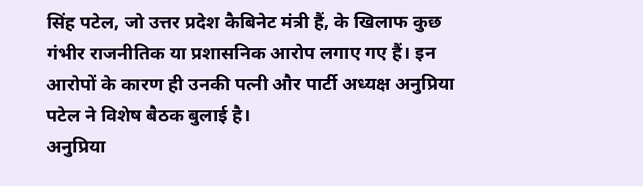सिंह पटेल, जो उत्तर प्रदेश कैबिनेट मंत्री हैं, के खिलाफ कुछ गंभीर राजनीतिक या प्रशासनिक आरोप लगाए गए हैं। इन आरोपों के कारण ही उनकी पत्नी और पार्टी अध्यक्ष अनुप्रिया पटेल ने विशेष बैठक बुलाई है।
अनुप्रिया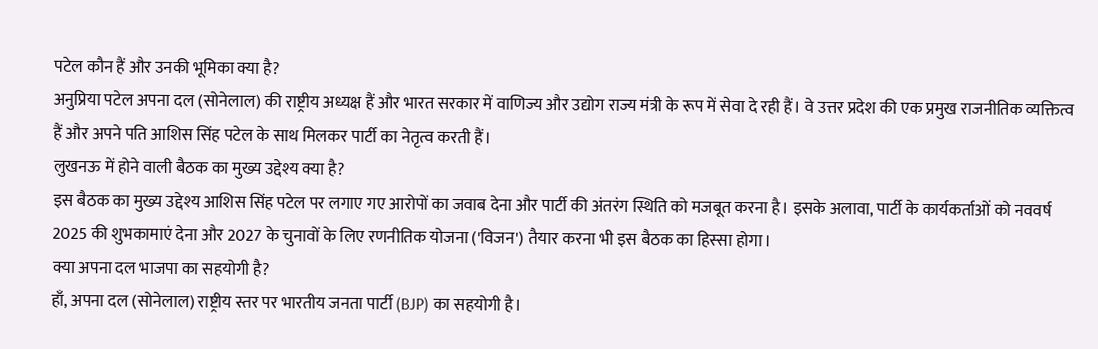पटेल कौन हैं और उनकी भूमिका क्या है?
अनुप्रिया पटेल अपना दल (सोनेलाल) की राष्ट्रीय अध्यक्ष हैं और भारत सरकार में वाणिज्य और उद्योग राज्य मंत्री के रूप में सेवा दे रही हैं। वे उत्तर प्रदेश की एक प्रमुख राजनीतिक व्यक्तित्व हैं और अपने पति आशिस सिंह पटेल के साथ मिलकर पार्टी का नेतृत्व करती हैं।
लुखनऊ में होने वाली बैठक का मुख्य उद्देश्य क्या है?
इस बैठक का मुख्य उद्देश्य आशिस सिंह पटेल पर लगाए गए आरोपों का जवाब देना और पार्टी की अंतरंग स्थिति को मजबूत करना है। इसके अलावा, पार्टी के कार्यकर्ताओं को नववर्ष 2025 की शुभकामाएं देना और 2027 के चुनावों के लिए रणनीतिक योजना ('विजन') तैयार करना भी इस बैठक का हिस्सा होगा।
क्या अपना दल भाजपा का सहयोगी है?
हाँ, अपना दल (सोनेलाल) राष्ट्रीय स्तर पर भारतीय जनता पार्टी (BJP) का सहयोगी है।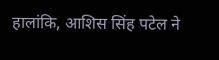हालांकि, आशिस सिंह पटेल ने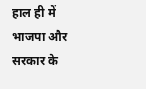हाल ही में भाजपा और सरकार के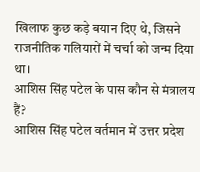खिलाफ कुछ कड़े बयान दिए थे, जिसने राजनीतिक गलियारों में चर्चा को जन्म दिया था।
आशिस सिंह पटेल के पास कौन से मंत्रालय हैं?
आशिस सिंह पटेल वर्तमान में उत्तर प्रदेश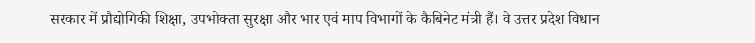सरकार में प्रौद्योगिकी शिक्षा, उपभोक्ता सुरक्षा और भार एवं माप विभागों के कैबिनेट मंत्री हैं। वे उत्तर प्रदेश विधान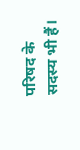परिषद के सदस्य भी हैं।